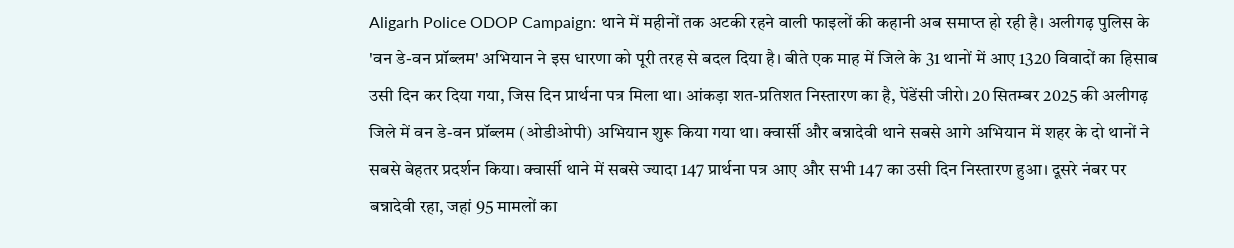Aligarh Police ODOP Campaign: थाने में महीनों तक अटकी रहने वाली फाइलों की कहानी अब समाप्त हो रही है। अलीगढ़ पुलिस के 'वन डे-वन प्रॉब्लम' अभियान ने इस धारणा को पूरी तरह से बदल दिया है। बीते एक माह में जिले के 31 थानों में आए 1320 विवादों का हिसाब उसी दिन कर दिया गया, जिस दिन प्रार्थना पत्र मिला था। आंकड़ा शत-प्रतिशत निस्तारण का है, पेंडेंसी जीरो। 20 सितम्बर 2025 की अलीगढ़ जिले में वन डे-वन प्रॉब्लम (ओडीओपी) अभियान शुरू किया गया था। क्वार्सी और बन्नादेवी थाने सबसे आगे अभियान में शहर के दो थानों ने सबसे बेहतर प्रदर्शन किया। क्वार्सी थाने में सबसे ज्यादा 147 प्रार्थना पत्र आए और सभी 147 का उसी दिन निस्तारण हुआ। दूसरे नंबर पर बन्नादेवी रहा, जहां 95 मामलों का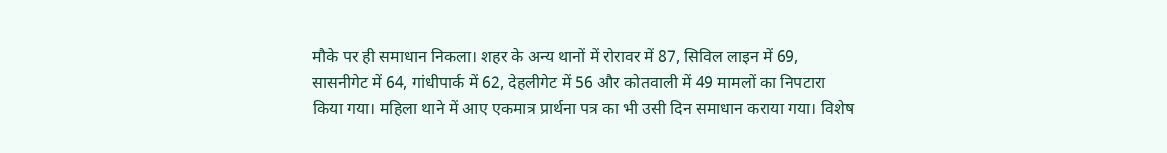मौके पर ही समाधान निकला। शहर के अन्य थानों में रोरावर में 87, सिविल लाइन में 69, सासनीगेट में 64, गांधीपार्क में 62, देहलीगेट में 56 और कोतवाली में 49 मामलों का निपटारा किया गया। महिला थाने में आए एकमात्र प्रार्थना पत्र का भी उसी दिन समाधान कराया गया। विशेष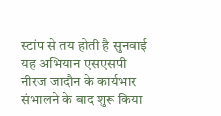स्टांप से तय होती है सुनवाई यह अभियान एसएसपी नीरज जादौन के कार्यभार संभालने के बाद शुरू किया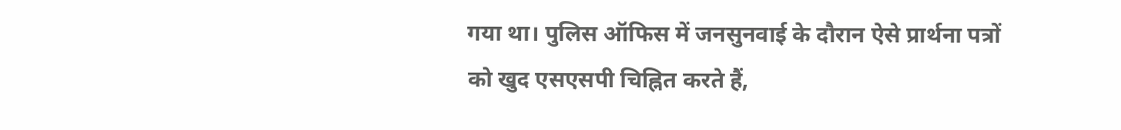गया था। पुलिस ऑफिस में जनसुनवाई के दौरान ऐसे प्रार्थना पत्रों को खुद एसएसपी चिह्नित करते हैं,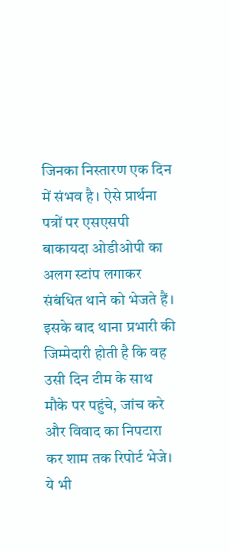जिनका निस्तारण एक दिन में संभव है। ऐसे प्रार्थना पत्रों पर एसएसपी बाकायदा ओडीओपी का अलग स्टांप लगाकर संबंधित थाने को भेजते हैं। इसके बाद थाना प्रभारी की जिम्मेदारी होती है कि वह उसी दिन टीम के साथ मौके पर पहुंचे, जांच करे और विवाद का निपटारा कर शाम तक रिपोर्ट भेजे। ये भी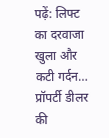पढ़ें: लिफ्ट का दरवाजा खुला और कटी गर्दन… प्रॉपर्टी डीलर की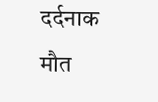दर्दनाक मौत